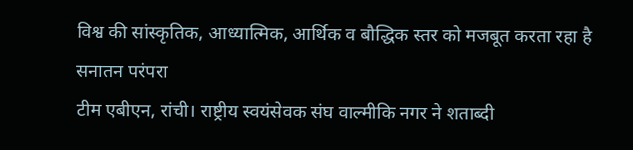विश्व की सांस्कृतिक, आध्यात्मिक, आर्थिक व बौद्धिक स्तर को मजबूत करता रहा है सनातन परंपरा
टीम एबीएन, रांची। राष्ट्रीय स्वयंसेवक संघ वाल्मीकि नगर ने शताब्दी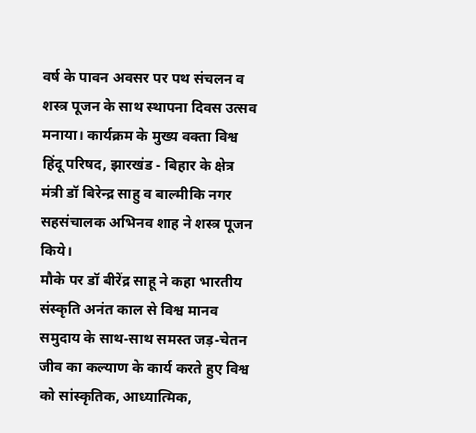वर्ष के पावन अवसर पर पथ संचलन व शस्त्र पूजन के साथ स्थापना दिवस उत्सव मनाया। कार्यक्रम के मुख्य वक्ता विश्व हिंदू परिषद, झारखंड - बिहार के क्षेत्र मंत्री डॉ बिरेन्द्र साहु व बाल्मीकि नगर सहसंचालक अभिनव शाह ने शस्त्र पूजन किये।
मौके पर डॉ बीरेंद्र साहू ने कहा भारतीय संस्कृति अनंत काल से विश्व मानव समुदाय के साथ-साथ समस्त जड़-चेतन जीव का कल्याण के कार्य करते हुए विश्व को सांस्कृतिक, आध्यात्मिक,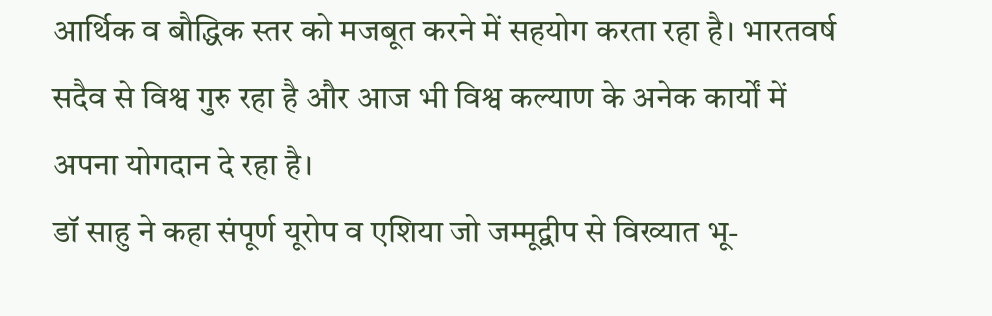आर्थिक व बौद्धिक स्तर को मजबूत करने में सहयोग करता रहा है। भारतवर्ष सदैव से विश्व गुरु रहा है और आज भी विश्व कल्याण के अनेक कार्यों में अपना योगदान दे रहा है।
डॉ साहु ने कहा संपूर्ण यूरोप व एशिया जो जम्मूद्वीप से विख्यात भू-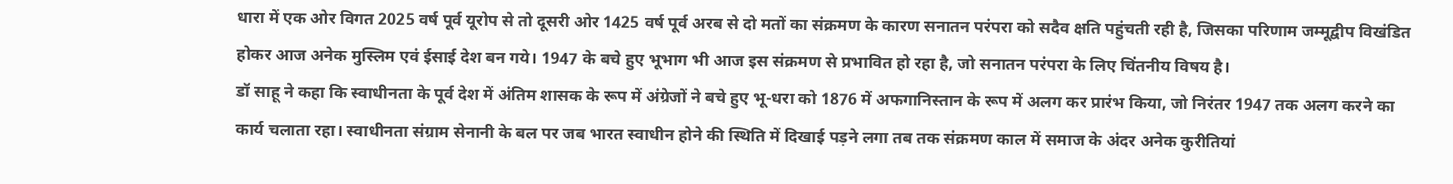धारा में एक ओर विगत 2025 वर्ष पूर्व यूरोप से तो दूसरी ओर 1425 वर्ष पूर्व अरब से दो मतों का संक्रमण के कारण सनातन परंपरा को सदैव क्षति पहुंचती रही है, जिसका परिणाम जम्मूद्वीप विखंडित होकर आज अनेक मुस्लिम एवं ईसाई देश बन गये। 1947 के बचे हुए भूभाग भी आज इस संक्रमण से प्रभावित हो रहा है, जो सनातन परंपरा के लिए चिंतनीय विषय है।
डॉ साहू ने कहा कि स्वाधीनता के पूर्व देश में अंतिम शासक के रूप में अंग्रेजों ने बचे हुए भू-धरा को 1876 में अफगानिस्तान के रूप में अलग कर प्रारंभ किया, जो निरंतर 1947 तक अलग करने का कार्य चलाता रहा। स्वाधीनता संग्राम सेनानी के बल पर जब भारत स्वाधीन होने की स्थिति में दिखाई पड़ने लगा तब तक संक्रमण काल में समाज के अंदर अनेक कुरीतियां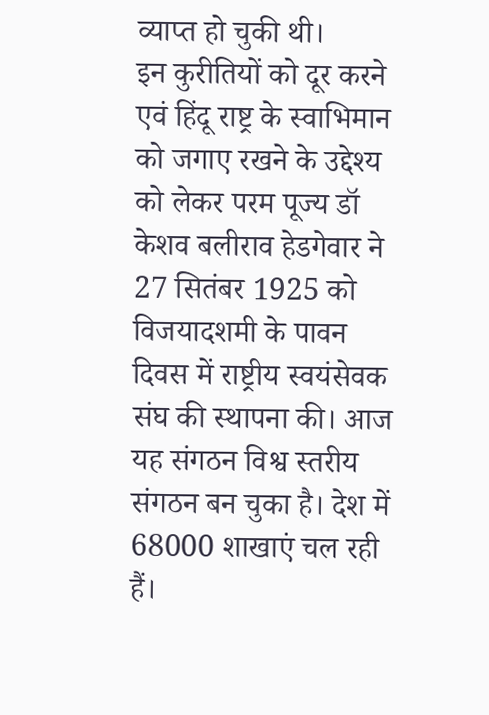व्याप्त हो चुकी थी।
इन कुरीतियों को दूर करने एवं हिंदू राष्ट्र के स्वाभिमान को जगाए रखने के उद्देश्य को लेकर परम पूज्य डॉ केशव बलीराव हेडगेवार ने 27 सितंबर 1925 को विजयादशमी के पावन दिवस में राष्ट्रीय स्वयंसेवक संघ की स्थापना की। आज यह संगठन विश्व स्तरीय संगठन बन चुका है। देश में 68000 शाखाएं चल रही हैं।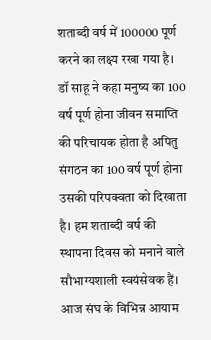शताब्दी वर्ष में 100000 पूर्ण करने का लक्ष्य रखा गया है।
डॉ साहू ने कहा मनुष्य का 100 वर्ष पूर्ण होना जीवन समाप्ति की परिचायक होता है अपितु संगठन का 100 वर्ष पूर्ण होना उसकी परिपक्वता को दिखाता है। हम शताब्दी वर्ष की स्थापना दिवस को मनाने वाले सौभाग्यशाली स्वयंसेवक हैं। आज संघ के विभिन्न आयाम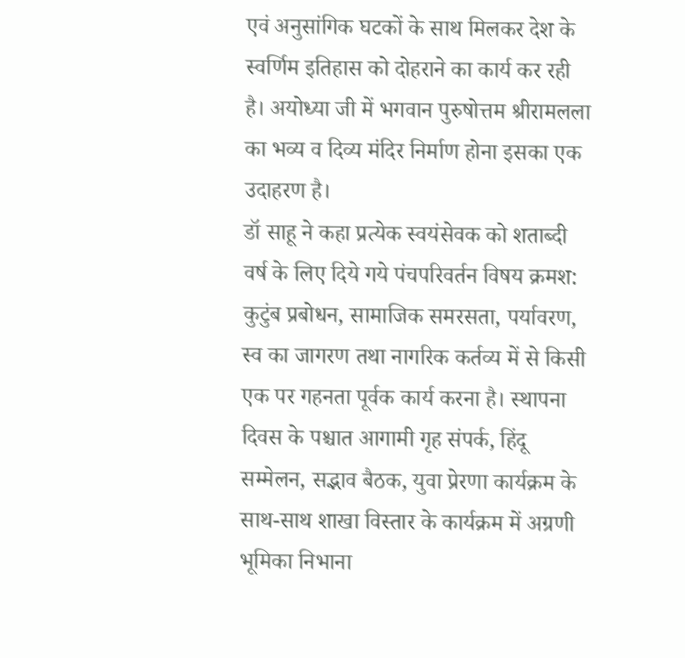एवं अनुसांगिक घटकों के साथ मिलकर देश के स्वर्णिम इतिहास को दोहराने का कार्य कर रही है। अयोध्या जी में भगवान पुरुषोत्तम श्रीरामलला का भव्य व दिव्य मंदिर निर्माण होना इसका एक उदाहरण है।
डॉ साहू ने कहा प्रत्येक स्वयंसेवक को शताब्दी वर्ष के लिए दिये गये पंचपरिवर्तन विषय क्रमश: कुटुंब प्रबोधन, सामाजिक समरसता, पर्यावरण, स्व का जागरण तथा नागरिक कर्तव्य में से किसी एक पर गहनता पूर्वक कार्य करना है। स्थापना दिवस के पश्चात आगामी गृह संपर्क, हिंदू सम्मेलन, सद्भाव बैठक, युवा प्रेरणा कार्यक्रम के साथ-साथ शाखा विस्तार के कार्यक्रम में अग्रणी भूमिका निभाना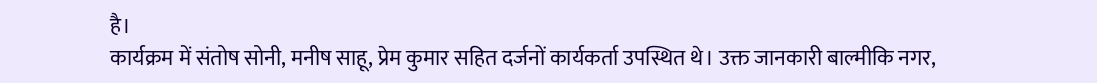है।
कार्यक्रम में संतोष सोनी, मनीष साहू, प्रेम कुमार सहित दर्जनों कार्यकर्ता उपस्थित थे। उक्त जानकारी बाल्मीकि नगर,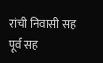रांची निवासी सह पूर्व सह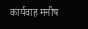कार्यवाह मनीष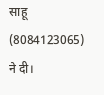साहू (8084123065) ने दी।